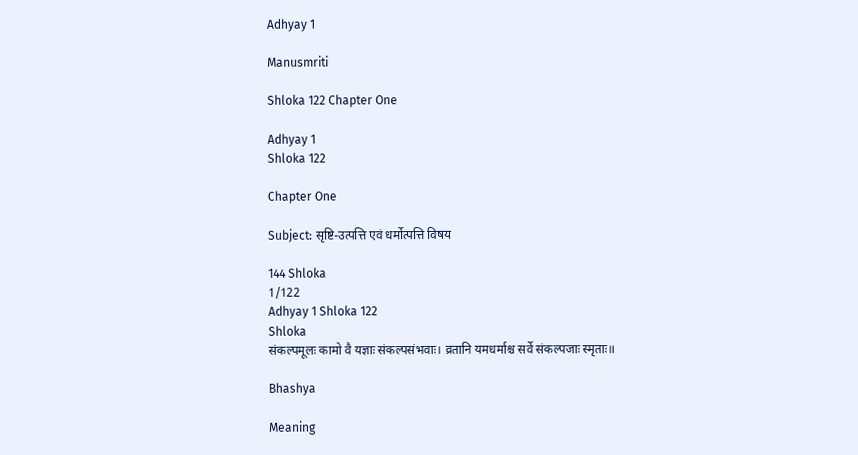Adhyay 1

Manusmriti

Shloka 122 Chapter One

Adhyay 1
Shloka 122

Chapter One

Subject: सृष्टि-उत्पत्ति एवं धर्मोत्पत्ति विषय

144 Shloka
1/122
Adhyay 1 Shloka 122
Shloka
संकल्पमूलः कामो वै यज्ञाः संकल्पसंभवाः। व्रतानि यमधर्माश्च सर्वे संकल्पजाः स्मृताः॥

Bhashya

Meaning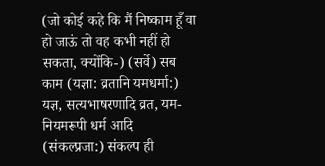(जो कोई कहे कि मैं निष्काम हूँ वा हो जाऊं तो वह कभी नहीं हो सकता, क्योंकि-) (सर्वे) सब काम (यज्ञा: व्रतानि यमधर्मा:) यज्ञ, सत्यभाषरणादि व्रत, यम-नियमरूपी धर्म आदि (संकल्प्रजा:) संकल्प ही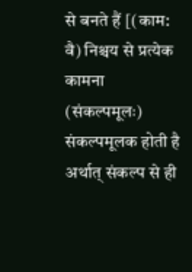से बनते हैं [(काम: वै) निश्चय से प्रत्येक कामना (संकल्पमूलः) संकल्पमूलक होती है अर्थात् संकल्प से ही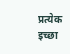प्रत्येक इच्छा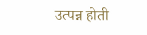उत्पन्न होती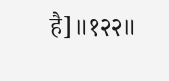है]॥१२२॥